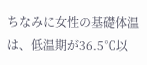ちなみに女性の基礎体温は、低温期が36.5℃以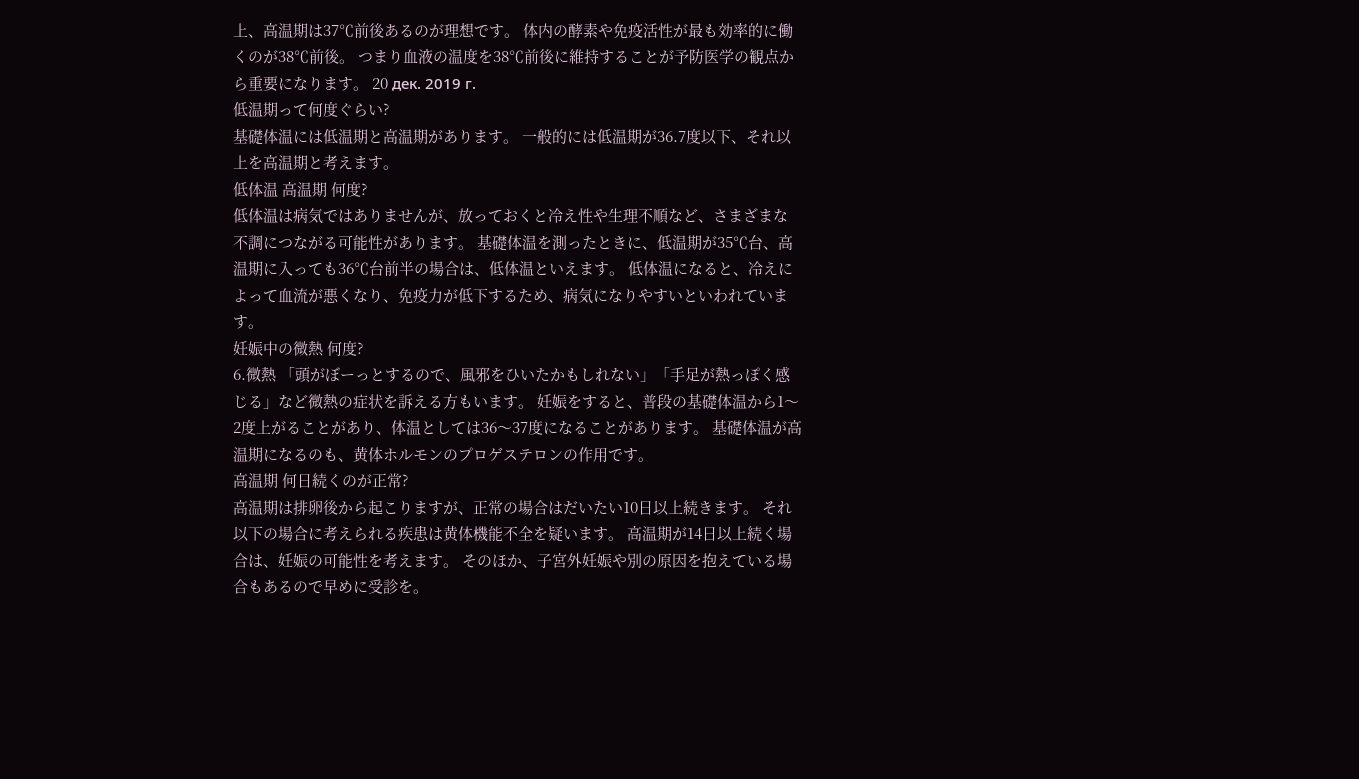上、高温期は37℃前後あるのが理想です。 体内の酵素や免疫活性が最も効率的に働くのが38℃前後。 つまり血液の温度を38℃前後に維持することが予防医学の観点から重要になります。 20 дек. 2019 г.
低温期って何度ぐらい?
基礎体温には低温期と高温期があります。 一般的には低温期が36.7度以下、それ以上を高温期と考えます。
低体温 高温期 何度?
低体温は病気ではありませんが、放っておくと冷え性や生理不順など、さまざまな不調につながる可能性があります。 基礎体温を測ったときに、低温期が35℃台、高温期に入っても36℃台前半の場合は、低体温といえます。 低体温になると、冷えによって血流が悪くなり、免疫力が低下するため、病気になりやすいといわれています。
妊娠中の微熱 何度?
6.微熱 「頭がぼーっとするので、風邪をひいたかもしれない」「手足が熱っぽく感じる」など微熱の症状を訴える方もいます。 妊娠をすると、普段の基礎体温から1〜2度上がることがあり、体温としては36〜37度になることがあります。 基礎体温が高温期になるのも、黄体ホルモンのプロゲステロンの作用です。
高温期 何日続くのが正常?
高温期は排卵後から起こりますが、正常の場合はだいたい10日以上続きます。 それ以下の場合に考えられる疾患は黄体機能不全を疑います。 高温期が14日以上続く場合は、妊娠の可能性を考えます。 そのほか、子宮外妊娠や別の原因を抱えている場合もあるので早めに受診を。